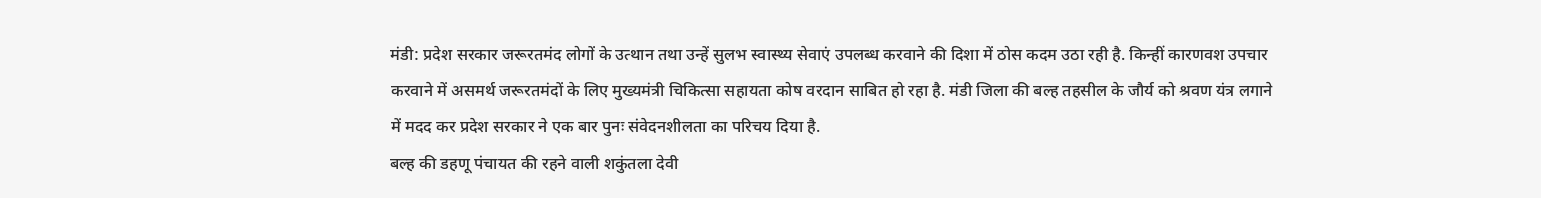मंडी: प्रदेश सरकार जरूरतमंद लोगों के उत्थान तथा उन्हें सुलभ स्वास्थ्य सेवाएं उपलब्ध करवाने की दिशा में ठोस कदम उठा रही है. किन्हीं कारणवश उपचार करवाने में असमर्थ जरूरतमंदों के लिए मुख्यमंत्री चिकित्सा सहायता कोष वरदान साबित हो रहा है. मंडी जिला की बल्ह तहसील के जौर्य को श्रवण यंत्र लगाने में मदद कर प्रदेश सरकार ने एक बार पुनः संवेदनशीलता का परिचय दिया है.
बल्ह की डहणू पंचायत की रहने वाली शकुंतला देवी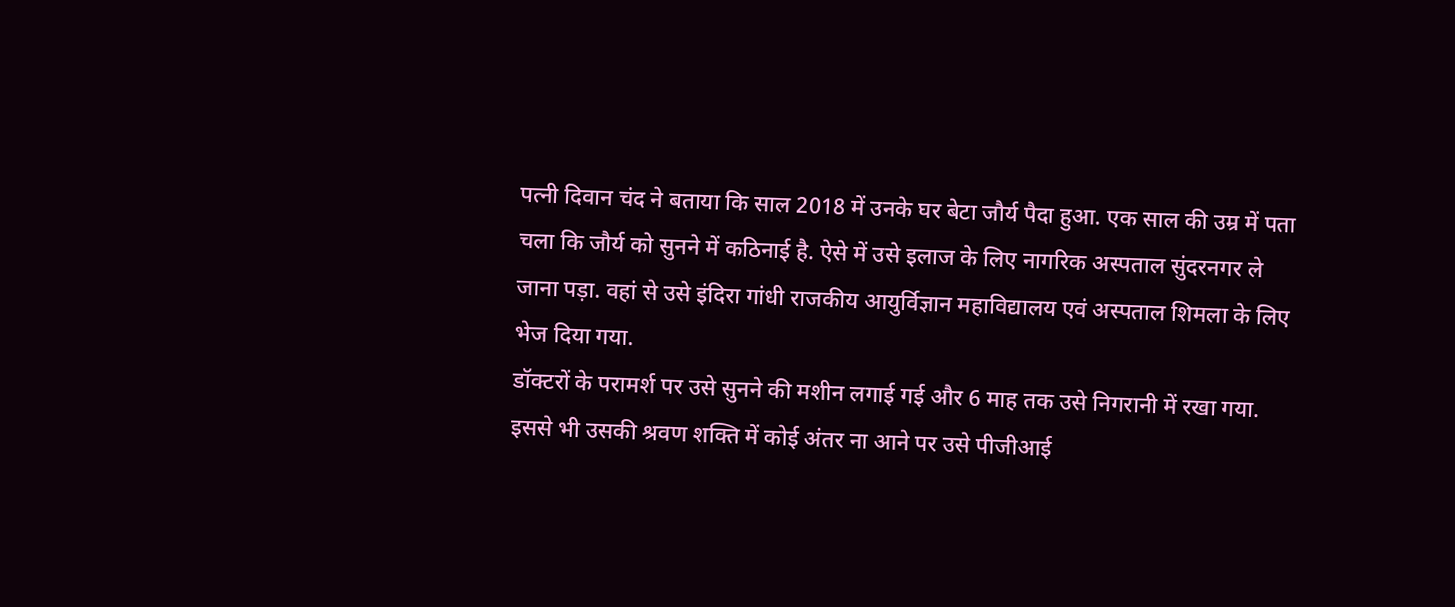पत्नी दिवान चंद ने बताया कि साल 2018 में उनके घर बेटा जौर्य पैदा हुआ. एक साल की उम्र में पता चला कि जौर्य को सुनने में कठिनाई है. ऐसे में उसे इलाज के लिए नागरिक अस्पताल सुंदरनगर ले जाना पड़ा. वहां से उसे इंदिरा गांधी राजकीय आयुर्विज्ञान महाविद्यालय एवं अस्पताल शिमला के लिए भेज दिया गया.
डॉक्टरों के परामर्श पर उसे सुनने की मशीन लगाई गई और 6 माह तक उसे निगरानी में रखा गया. इससे भी उसकी श्रवण शक्ति में कोई अंतर ना आने पर उसे पीजीआई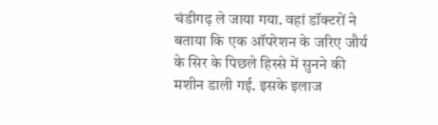चंडीगढ़ ले जाया गया. वहां डॉक्टरों ने बताया कि एक ऑपरेशन के जरिए जौर्य के सिर के पिछले हिस्से में सुनने की मशीन डाली गई. इसके इलाज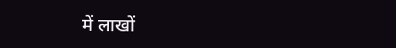में लाखों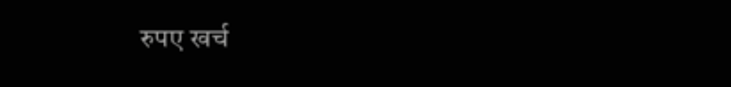रुपए खर्च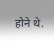होने थे.